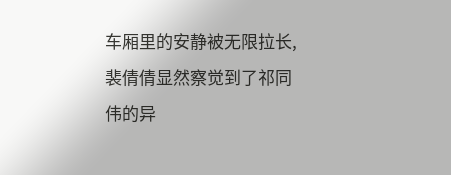车厢里的安静被无限拉长,裴倩倩显然察觉到了祁同伟的异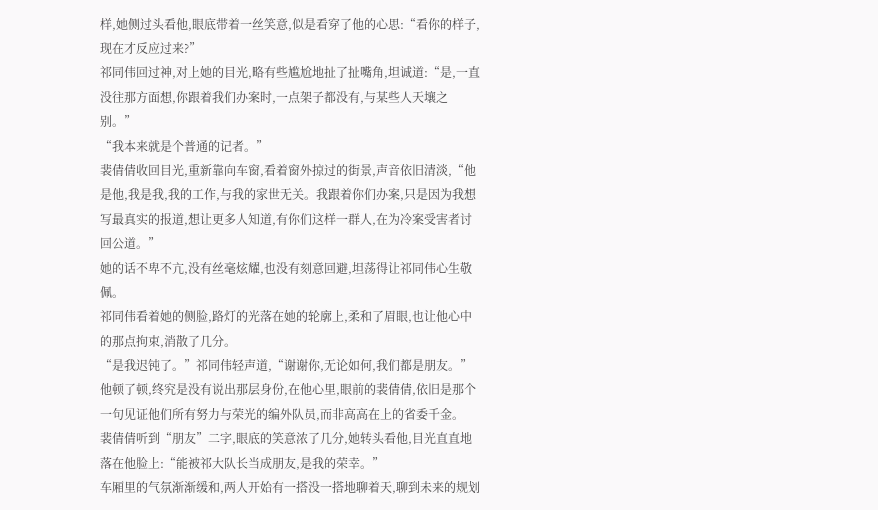样,她侧过头看他,眼底带着一丝笑意,似是看穿了他的心思:“看你的样子,现在才反应过来?”
祁同伟回过神,对上她的目光,略有些尴尬地扯了扯嘴角,坦诚道:“是,一直没往那方面想,你跟着我们办案时,一点架子都没有,与某些人天壤之别。”
“我本来就是个普通的记者。”
裴倩倩收回目光,重新靠向车窗,看着窗外掠过的街景,声音依旧清淡,“他是他,我是我,我的工作,与我的家世无关。我跟着你们办案,只是因为我想写最真实的报道,想让更多人知道,有你们这样一群人,在为冷案受害者讨回公道。”
她的话不卑不亢,没有丝毫炫耀,也没有刻意回避,坦荡得让祁同伟心生敬佩。
祁同伟看着她的侧脸,路灯的光落在她的轮廓上,柔和了眉眼,也让他心中的那点拘束,消散了几分。
“是我迟钝了。”祁同伟轻声道,“谢谢你,无论如何,我们都是朋友。”
他顿了顿,终究是没有说出那层身份,在他心里,眼前的裴倩倩,依旧是那个一句见证他们所有努力与荣光的编外队员,而非高高在上的省委千金。
裴倩倩听到“朋友”二字,眼底的笑意浓了几分,她转头看他,目光直直地落在他脸上:“能被祁大队长当成朋友,是我的荣幸。”
车厢里的气氛渐渐缓和,两人开始有一搭没一搭地聊着天,聊到未来的规划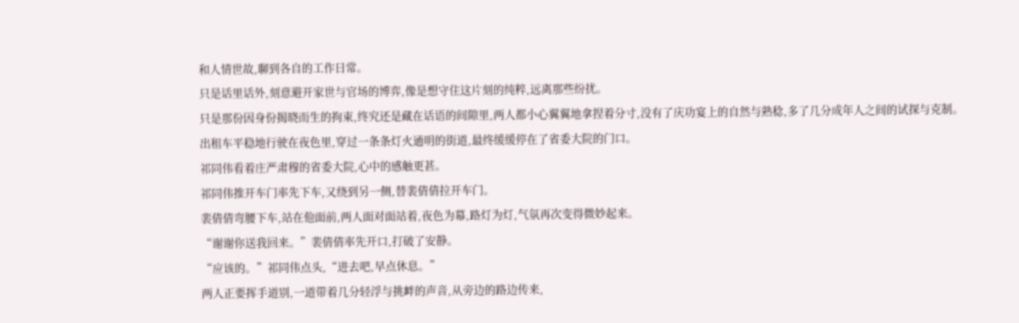和人情世故,聊到各自的工作日常。
只是话里话外,刻意避开家世与官场的博弈,像是想守住这片刻的纯粹,远离那些纷扰。
只是那份因身份揭晓而生的拘束,终究还是藏在话语的间隙里,两人都小心翼翼地拿捏着分寸,没有了庆功宴上的自然与熟稔,多了几分成年人之间的试探与克制。
出租车平稳地行驶在夜色里,穿过一条条灯火通明的街道,最终缓缓停在了省委大院的门口。
祁同伟看着庄严肃穆的省委大院,心中的感触更甚。
祁同伟推开车门率先下车,又绕到另一侧,替裴倩倩拉开车门。
裴倩倩弯腰下车,站在他面前,两人面对面站着,夜色为幕,路灯为灯,气氛再次变得微妙起来。
“谢谢你送我回来。”裴倩倩率先开口,打破了安静。
“应该的。”祁同伟点头,“进去吧,早点休息。”
两人正要挥手道别,一道带着几分轻浮与挑衅的声音,从旁边的路边传来,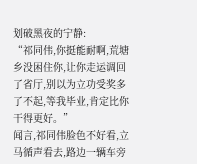划破黑夜的宁静:
“祁同伟,你挺能耐啊,荒塘乡没困住你,让你走运调回了省厅,别以为立功受奖多了不起,等我毕业,肯定比你干得更好。”
闻言,祁同伟脸色不好看,立马循声看去,路边一辆车旁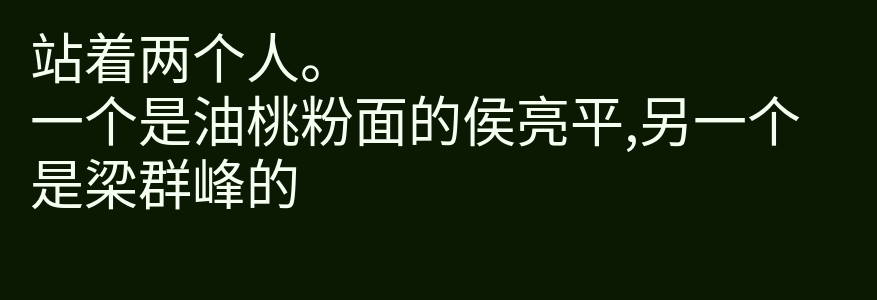站着两个人。
一个是油桃粉面的侯亮平,另一个是梁群峰的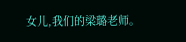女儿,我们的梁璐老师。